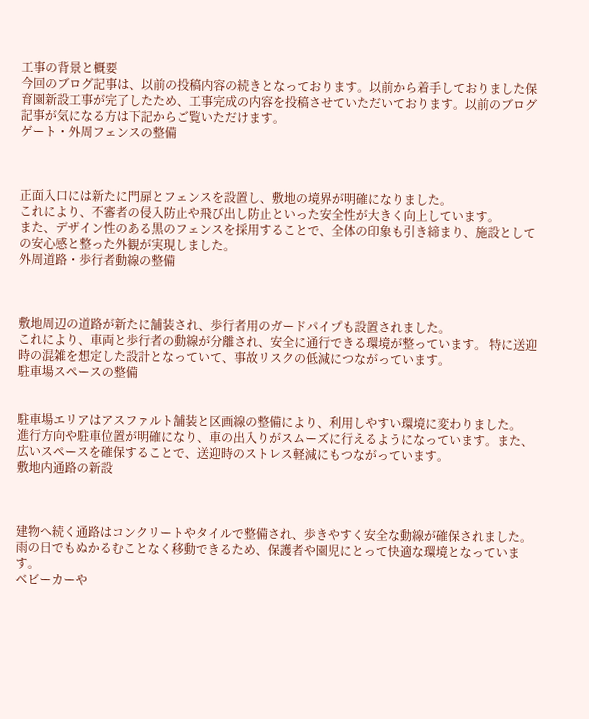工事の背景と概要
今回のブログ記事は、以前の投稿内容の続きとなっております。以前から着手しておりました保育園新設工事が完了したため、工事完成の内容を投稿させていただいております。以前のブログ記事が気になる方は下記からご覧いただけます。
ゲート・外周フェンスの整備



正面入口には新たに門扉とフェンスを設置し、敷地の境界が明確になりました。
これにより、不審者の侵入防止や飛び出し防止といった安全性が大きく向上しています。
また、デザイン性のある黒のフェンスを採用することで、全体の印象も引き締まり、施設としての安心感と整った外観が実現しました。
外周道路・歩行者動線の整備



敷地周辺の道路が新たに舗装され、歩行者用のガードパイプも設置されました。
これにより、車両と歩行者の動線が分離され、安全に通行できる環境が整っています。 特に送迎時の混雑を想定した設計となっていて、事故リスクの低減につながっています。
駐車場スペースの整備


駐車場エリアはアスファルト舗装と区画線の整備により、利用しやすい環境に変わりました。
進行方向や駐車位置が明確になり、車の出入りがスムーズに行えるようになっています。また、広いスペースを確保することで、送迎時のストレス軽減にもつながっています。
敷地内通路の新設



建物へ続く通路はコンクリートやタイルで整備され、歩きやすく安全な動線が確保されました。
雨の日でもぬかるむことなく移動できるため、保護者や園児にとって快適な環境となっています。
ベビーカーや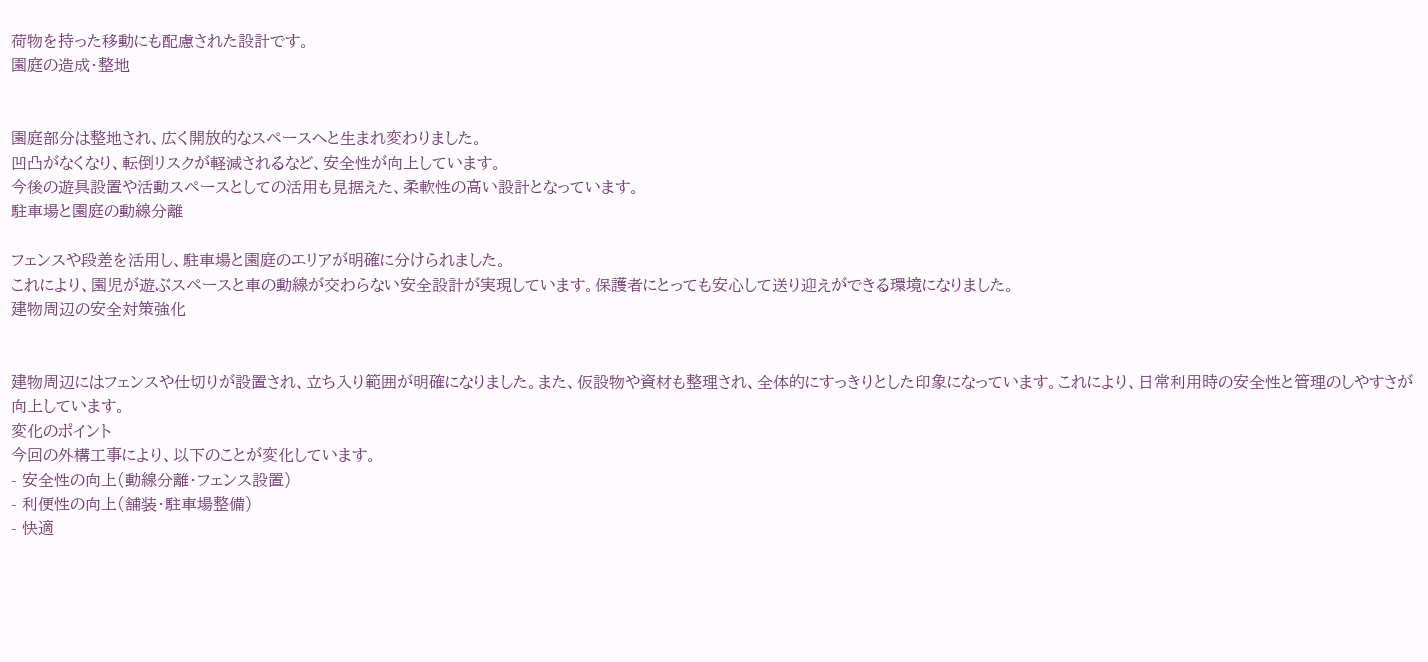荷物を持った移動にも配慮された設計です。
園庭の造成・整地


園庭部分は整地され、広く開放的なスペースへと生まれ変わりました。
凹凸がなくなり、転倒リスクが軽減されるなど、安全性が向上しています。
今後の遊具設置や活動スペースとしての活用も見据えた、柔軟性の高い設計となっています。
駐車場と園庭の動線分離

フェンスや段差を活用し、駐車場と園庭のエリアが明確に分けられました。
これにより、園児が遊ぶスペースと車の動線が交わらない安全設計が実現しています。保護者にとっても安心して送り迎えができる環境になりました。
建物周辺の安全対策強化


建物周辺にはフェンスや仕切りが設置され、立ち入り範囲が明確になりました。また、仮設物や資材も整理され、全体的にすっきりとした印象になっています。これにより、日常利用時の安全性と管理のしやすさが向上しています。
変化のポイント
今回の外構工事により、以下のことが変化しています。
- 安全性の向上(動線分離・フェンス設置)
- 利便性の向上(舗装・駐車場整備)
- 快適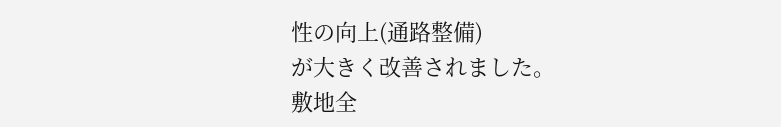性の向上(通路整備)
が大きく改善されました。
敷地全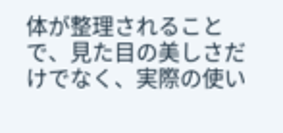体が整理されることで、見た目の美しさだけでなく、実際の使い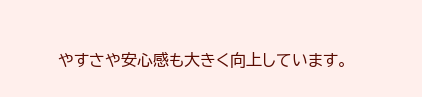やすさや安心感も大きく向上しています。